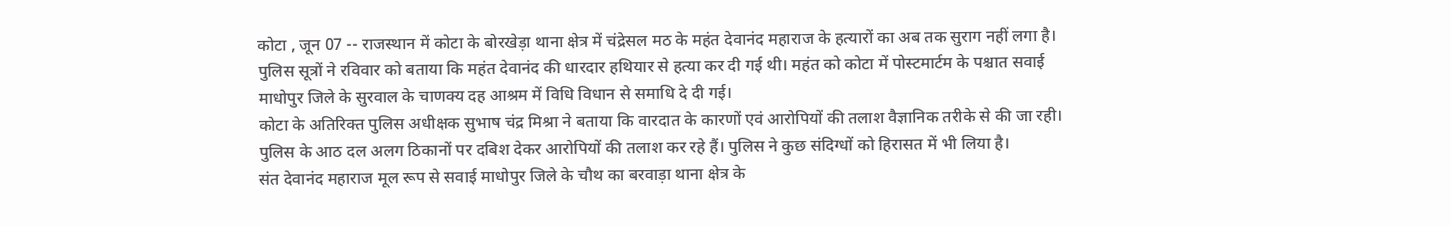कोटा , जून 07 -- राजस्थान में कोटा के बोरखेड़ा थाना क्षेत्र में चंद्रेसल मठ के महंत देवानंद महाराज के हत्यारों का अब तक सुराग नहीं लगा है।
पुलिस सूत्रों ने रविवार को बताया कि महंत देवानंद की धारदार हथियार से हत्या कर दी गई थी। महंत को कोटा में पोस्टमार्टम के पश्चात सवाई माधोपुर जिले के सुरवाल के चाणक्य दह आश्रम में विधि विधान से समाधि दे दी गई।
कोटा के अतिरिक्त पुलिस अधीक्षक सुभाष चंद्र मिश्रा ने बताया कि वारदात के कारणों एवं आरोपियों की तलाश वैज्ञानिक तरीके से की जा रही। पुलिस के आठ दल अलग ठिकानों पर दबिश देकर आरोपियों की तलाश कर रहे हैं। पुलिस ने कुछ संदिग्धों को हिरासत में भी लिया है।
संत देवानंद महाराज मूल रूप से सवाई माधोपुर जिले के चौथ का बरवाड़ा थाना क्षेत्र के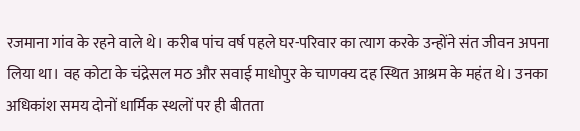रजमाना गांव के रहने वाले थे। करीब पांच वर्ष पहले घर-परिवार का त्याग करके उन्होंने संत जीवन अपना लिया था। वह कोटा के चंद्रेसल मठ और सवाई माधोपुर के चाणक्य दह स्थित आश्रम के महंत थे। उनका अधिकांश समय दोनों धार्मिक स्थलों पर ही बीतता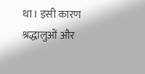था। इसी कारण श्रद्धालुओं और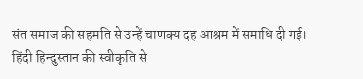संत समाज की सहमति से उन्हें चाणक्य दह आश्रम में समाधि दी गई।
हिंदी हिन्दुस्तान की स्वीकृति से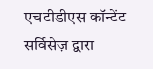एचटीडीएस कॉन्टेंट सर्विसेज़ द्वारा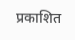प्रकाशित